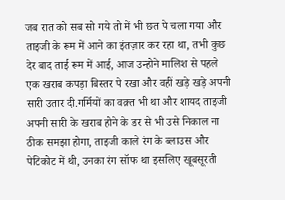जब रात को सब सो गये तो में भी छत पे चला गया और ताइजी के रूम में आने का इंतज़ार कर रहा था, तभी कुछ देर बाद ताई रूम में आई, आज उन्होने मालिश से पहले एक खराब कपड़ा बिस्तर पे रखा और वहीं खड़े खड़े अपनी सारी उतार दी.गर्मियों का वक़्त भी था और शायद ताइजी अपनी सारी के खराब होने के डर से भी उसे निकाल ना ठीक समझा होगा, ताइजी काले रंग के ब्लाउस और पेटिकोट में थी, उनका रंग सॉफ था इसलिए खूबसूरती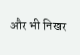और भी निखर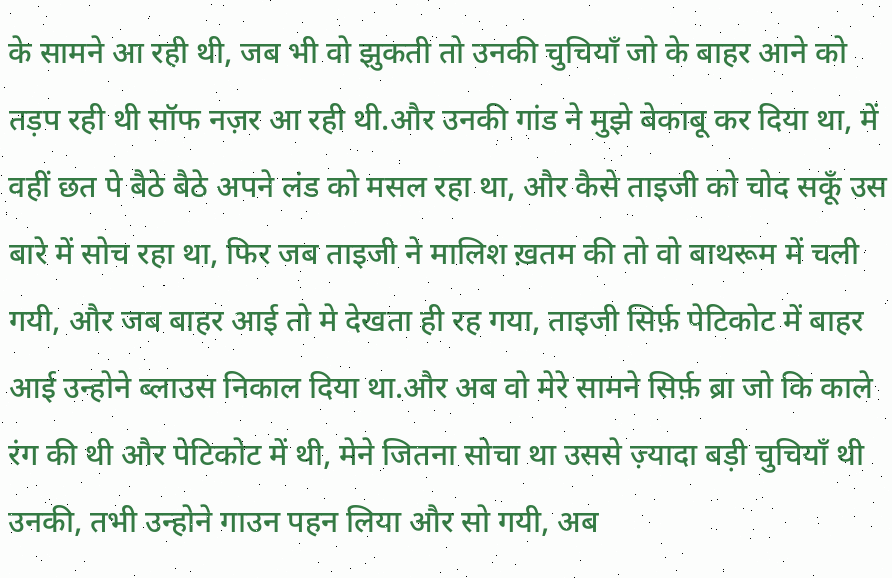के सामने आ रही थी, जब भी वो झुकती तो उनकी चुचियाँ जो के बाहर आने को तड़प रही थी सॉफ नज़र आ रही थी.और उनकी गांड ने मुझे बेकाबू कर दिया था, में वहीं छत पे बैठे बैठे अपने लंड को मसल रहा था, और कैसे ताइजी को चोद सकूँ उस बारे में सोच रहा था, फिर जब ताइजी ने मालिश ख़तम की तो वो बाथरूम में चली गयी, और जब बाहर आई तो मे देखता ही रह गया, ताइजी सिर्फ़ पेटिकोट में बाहर आई उन्होने ब्लाउस निकाल दिया था.और अब वो मेरे सामने सिर्फ़ ब्रा जो कि काले रंग की थी और पेटिकोट में थी, मेने जितना सोचा था उससे ज़्यादा बड़ी चुचियाँ थी उनकी, तभी उन्होने गाउन पहन लिया और सो गयी, अब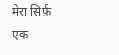मेरा सिर्फ़ एक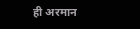ही अरमान